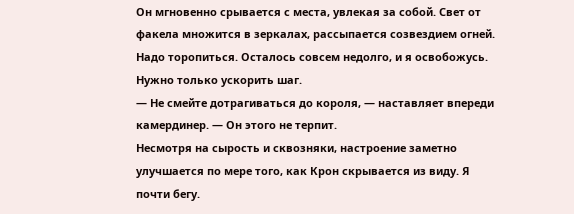Он мгновенно срывается с места, увлекая за собой. Свет от факела множится в зеркалах, рассыпается созвездием огней.
Надо торопиться. Осталось совсем недолго, и я освобожусь. Нужно только ускорить шаг.
— Не смейте дотрагиваться до короля, — наставляет впереди камердинер. — Он этого не терпит.
Несмотря на сырость и сквозняки, настроение заметно улучшается по мере того, как Крон скрывается из виду. Я почти бегу.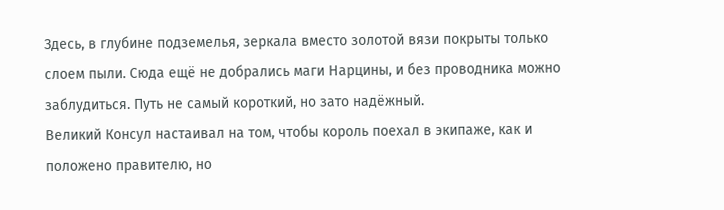Здесь, в глубине подземелья, зеркала вместо золотой вязи покрыты только слоем пыли. Сюда ещё не добрались маги Нарцины, и без проводника можно заблудиться. Путь не самый короткий, но зато надёжный.
Великий Консул настаивал на том, чтобы король поехал в экипаже, как и положено правителю, но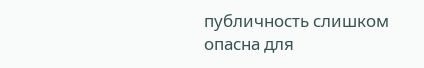публичность слишком опасна для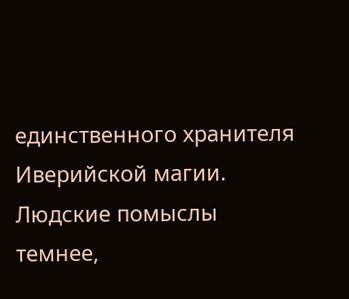единственного хранителя Иверийской магии. Людские помыслы темнее,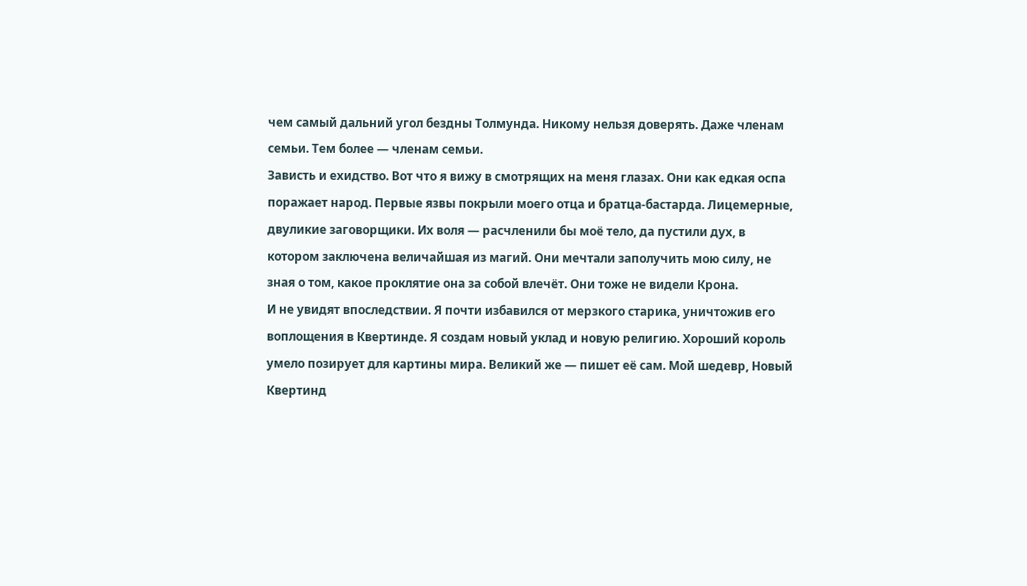чем самый дальний угол бездны Толмунда. Никому нельзя доверять. Даже членам семьи. Тем более — членам семьи.
Зависть и ехидство. Вот что я вижу в смотрящих на меня глазах. Они как едкая оспа поражает народ. Первые язвы покрыли моего отца и братца-бастарда. Лицемерные, двуликие заговорщики. Их воля — расчленили бы моё тело, да пустили дух, в котором заключена величайшая из магий. Они мечтали заполучить мою силу, не зная о том, какое проклятие она за собой влечёт. Они тоже не видели Крона.
И не увидят впоследствии. Я почти избавился от мерзкого старика, уничтожив его воплощения в Квертинде. Я создам новый уклад и новую религию. Хороший король умело позирует для картины мира. Великий же — пишет её сам. Мой шедевр, Новый Квертинд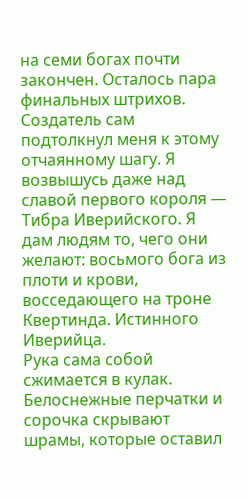на семи богах почти закончен. Осталось пара финальных штрихов. Создатель сам подтолкнул меня к этому отчаянному шагу. Я возвышусь даже над славой первого короля — Тибра Иверийского. Я дам людям то, чего они желают: восьмого бога из плоти и крови, восседающего на троне Квертинда. Истинного Иверийца.
Рука сама собой сжимается в кулак. Белоснежные перчатки и сорочка скрывают шрамы, которые оставил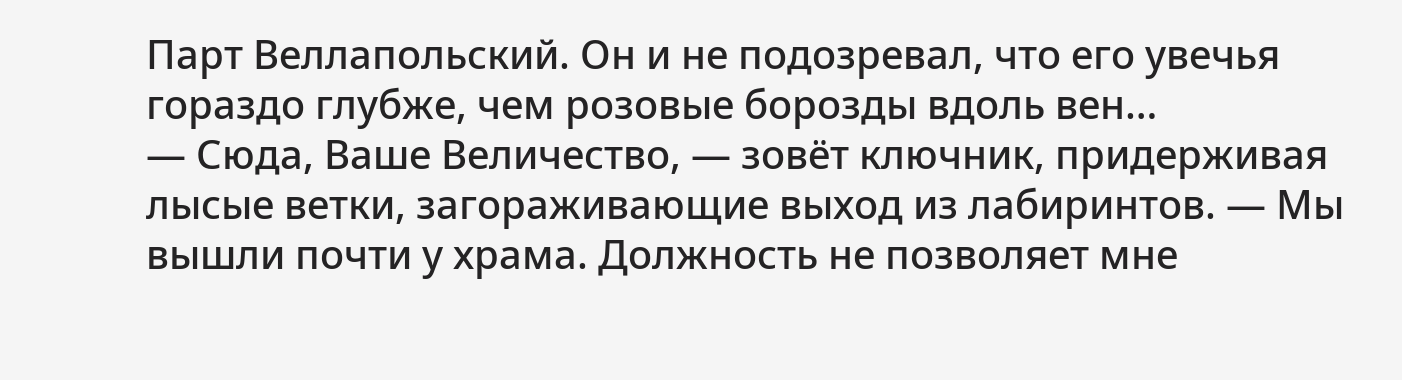Парт Веллапольский. Он и не подозревал, что его увечья гораздо глубже, чем розовые борозды вдоль вен…
— Сюда, Ваше Величество, — зовёт ключник, придерживая лысые ветки, загораживающие выход из лабиринтов. — Мы вышли почти у храма. Должность не позволяет мне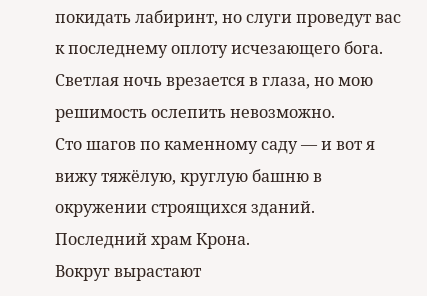покидать лабиринт, но слуги проведут вас к последнему оплоту исчезающего бога.
Светлая ночь врезается в глаза, но мою решимость ослепить невозможно.
Сто шагов по каменному саду — и вот я вижу тяжёлую, круглую башню в окружении строящихся зданий. Последний храм Крона.
Вокруг вырастают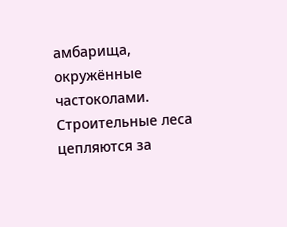амбарища, окружённые частоколами. Строительные леса цепляются за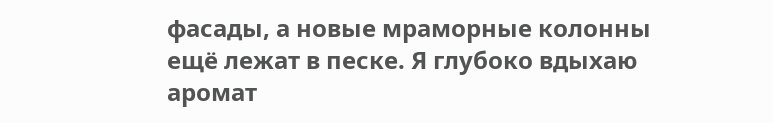фасады, а новые мраморные колонны ещё лежат в песке. Я глубоко вдыхаю аромат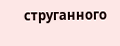струганного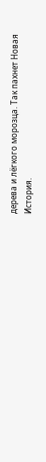дерева и лёгкого морозца. Так пахнет Новая История.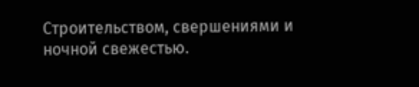Строительством, свершениями и ночной свежестью.